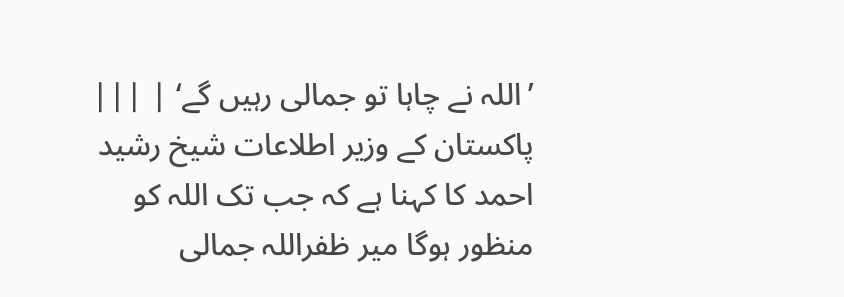’اللہ نے چاہا تو جمالی رہیں گے‘ | |||
پاکستان کے وزیر اطلاعات شیخ رشید احمد کا کہنا ہے کہ جب تک اللہ کو منظور ہوگا میر ظفراللہ جمالی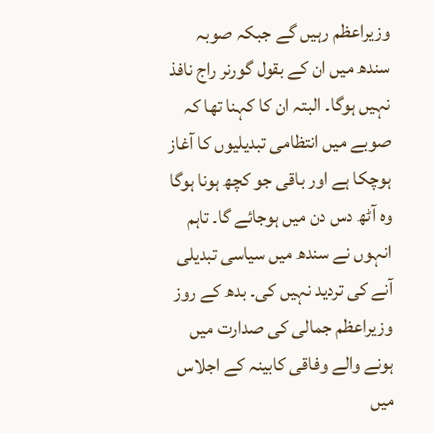وزیراعظم رہیں گے جبکہ صوبہ سندھ میں ان کے بقول گورنر راج نافذ نہیں ہوگا۔ البتہ ان کا کہنا تھا کہ صوبے میں انتظامی تبدیلیوں کا آغاز ہوچکا ہے اور باقی جو کچھ ہونا ہوگا وہ آٹھ دس دن میں ہوجائے گا۔ تاہم انہوں نے سندھ میں سیاسی تبدیلی آنے کی تردید نہیں کی۔ بدھ کے روز وزیراعظم جمالی کی صدارت میں ہونے والے وفاقی کابینہ کے اجلاس میں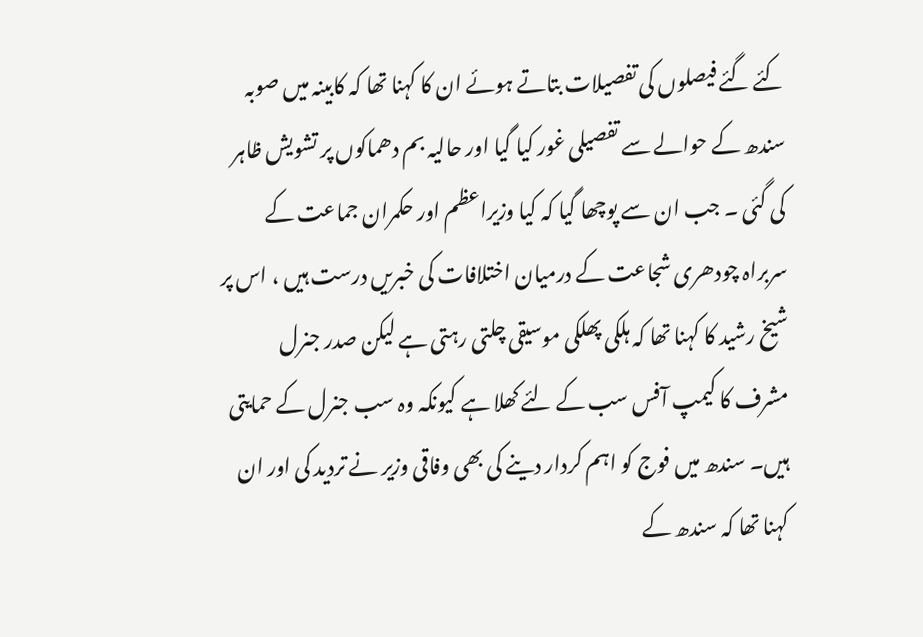کئے گئے فیصلوں کی تفصیلات بتاتے ہوئے ان کا کہنا تھا کہ کابینہ میں صوبہ سندھ کے حوالے سے تفصیلی غور کیا گیا اور حالیہ بم دھماکوں پر تشویش ظاہر کی گئی ۔ جب ان سے پوچھا گیا کہ کیا وزیراعظم اور حکمران جماعت کے سربراہ چودھری شجاعت کے درمیان اختلافات کی خبریں درست ہیں ، اس پر شیخ رشید کا کہنا تھا کہ ہلکی پھلکی موسیقی چلتی رہتی ہے لیکن صدر جنرل مشرف کا کیمپ آفس سب کے لئے کھلا ہے کیونکہ وہ سب جنرل کے حمایتی ہیں۔ سندھ میں فوج کو اہم کردار دینے کی بھی وفاقی وزیر نے تردید کی اور ان کہنا تھا کہ سندھ کے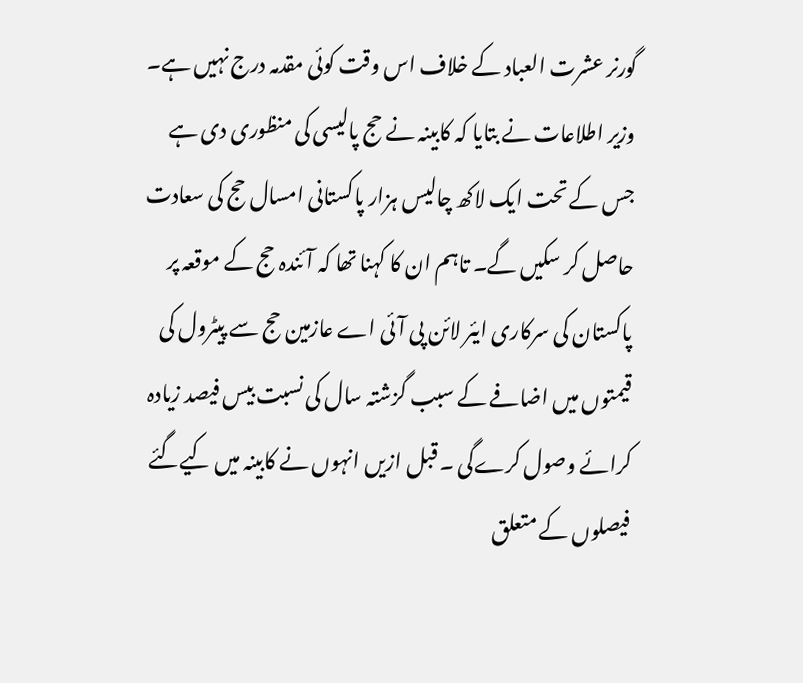گورنر عشرت العباد کے خلاف اس وقت کوئی مقدمہ درج نہیں ہے۔ وزیر اطلاعات نے بتایا کہ کابینہ نے حج پالیسی کی منظوری دی ہے جس کے تحت ایک لاکھ چالیس ہزار پاکستانی امسال حج کی سعادت حاصل کر سکیں گے۔ تاہم ان کا کہنا تھا کہ آئندہ حج کے موقعہ پر پاکستان کی سرکاری ایئر لائن پی آئی اے عازمین حج سے پیٹرول کی قیمتوں میں اضافے کے سبب گزشتہ سال کی نسبت بیس فیصد زیادہ کرائے وصول کرےگی ۔ قبل ازیں انہوں نے کابینہ میں کیےگئے فیصلوں کے متعلق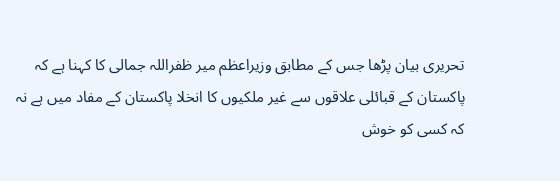تحریری بیان پڑھا جس کے مطابق وزیراعظم میر ظفراللہ جمالی کا کہنا ہے کہ پاکستان کے قبائلی علاقوں سے غیر ملکیوں کا انخلا پاکستان کے مفاد میں ہے نہ کہ کسی کو خوش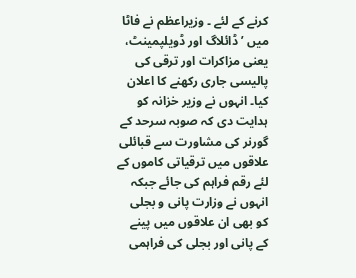کرنے کے لئے ۔ وزیراعظم نے فاٹا میں ’ ڈائلاگ اور ڈویلپمینٹ، یعنی مزاکرات اور ترقی کی پالیسی جاری رکھنے کا اعلان کیا۔ انہوں نے وزیر خزانہ کو ہدایت دی کہ صوبہ سرحد کے گورنر کی مشاورت سے قبائلی علاقوں میں ترقیاتی کاموں کے لئے رقم فراہم کی جائے جبکہ انہوں نے وزارت پانی و بجلی کو بھی ان علاقوں میں پینے کے پانی اور بجلی کی فراہمی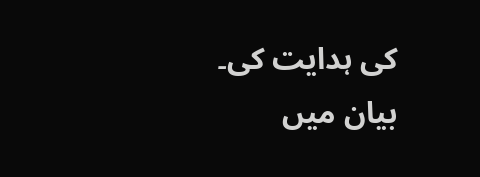کی ہدایت کی۔ بیان میں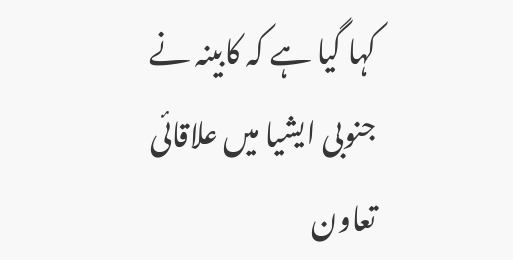کہا گیا ہے کہ کابینہ نے جنوبی ایشیا میں علاقائی تعاون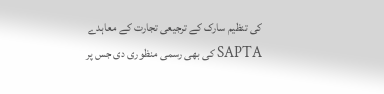کی تنظیم سارک کے ترجیعی تجارت کے معاہدے SAPTA کی بھی رسمی منظوری دی جس پر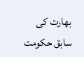بھارت کی سابق حکومت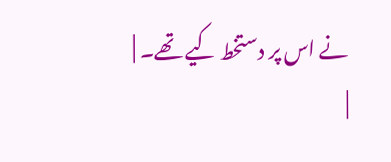نے اس پر دستخط کیے تھے۔ |
|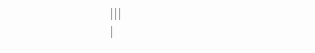|||
|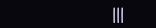|||